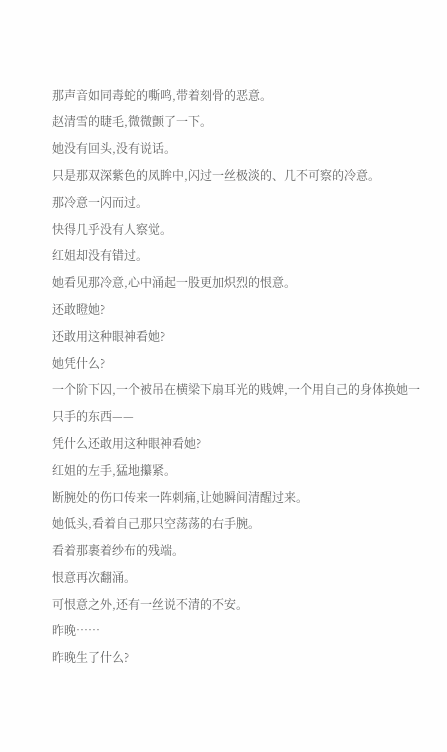那声音如同毒蛇的嘶鸣,带着刻骨的恶意。
赵清雪的睫毛,微微颤了一下。
她没有回头,没有说话。
只是那双深紫色的凤眸中,闪过一丝极淡的、几不可察的冷意。
那冷意一闪而过。
快得几乎没有人察觉。
红姐却没有错过。
她看见那冷意,心中涌起一股更加炽烈的恨意。
还敢瞪她?
还敢用这种眼神看她?
她凭什么?
一个阶下囚,一个被吊在横梁下扇耳光的贱婢,一个用自己的身体换她一只手的东西——
凭什么还敢用这种眼神看她?
红姐的左手,猛地攥紧。
断腕处的伤口传来一阵刺痛,让她瞬间清醒过来。
她低头,看着自己那只空荡荡的右手腕。
看着那裹着纱布的残端。
恨意再次翻涌。
可恨意之外,还有一丝说不清的不安。
昨晚……
昨晚生了什么?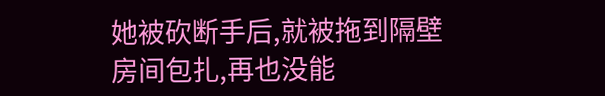她被砍断手后,就被拖到隔壁房间包扎,再也没能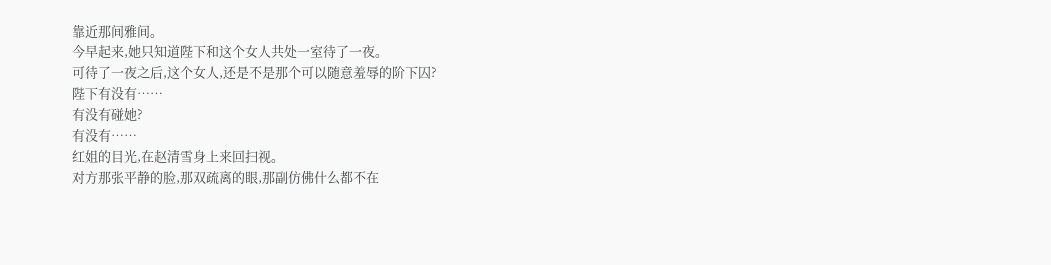靠近那间雅间。
今早起来,她只知道陛下和这个女人共处一室待了一夜。
可待了一夜之后,这个女人,还是不是那个可以随意羞辱的阶下囚?
陛下有没有……
有没有碰她?
有没有……
红姐的目光,在赵清雪身上来回扫视。
对方那张平静的脸,那双疏离的眼,那副仿佛什么都不在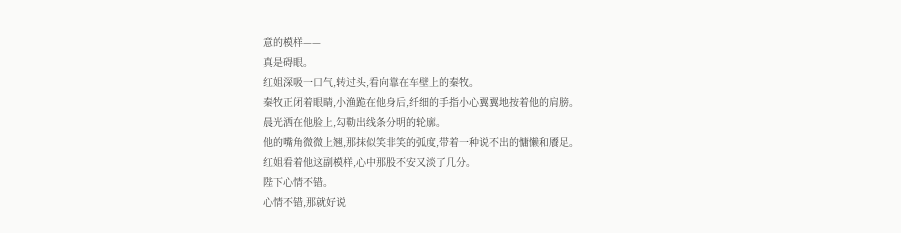意的模样——
真是碍眼。
红姐深吸一口气,转过头,看向靠在车壁上的秦牧。
秦牧正闭着眼睛,小渔跪在他身后,纤细的手指小心翼翼地按着他的肩膀。
晨光洒在他脸上,勾勒出线条分明的轮廓。
他的嘴角微微上翘,那抹似笑非笑的弧度,带着一种说不出的慵懒和餍足。
红姐看着他这副模样,心中那股不安又淡了几分。
陛下心情不错。
心情不错,那就好说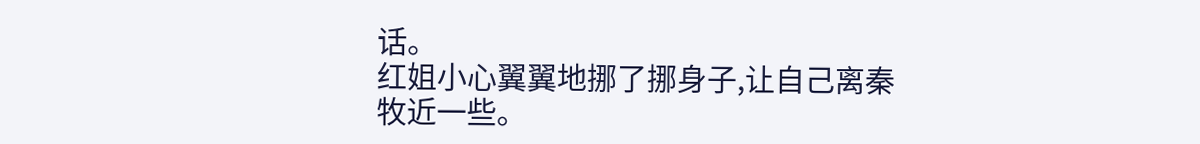话。
红姐小心翼翼地挪了挪身子,让自己离秦牧近一些。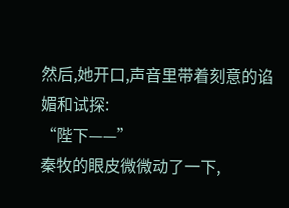然后,她开口,声音里带着刻意的谄媚和试探:
“陛下——”
秦牧的眼皮微微动了一下,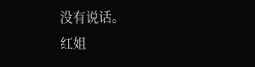没有说话。
红姐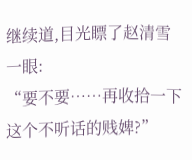继续道,目光瞟了赵清雪一眼:
“要不要……再收拾一下这个不听话的贱婢?”